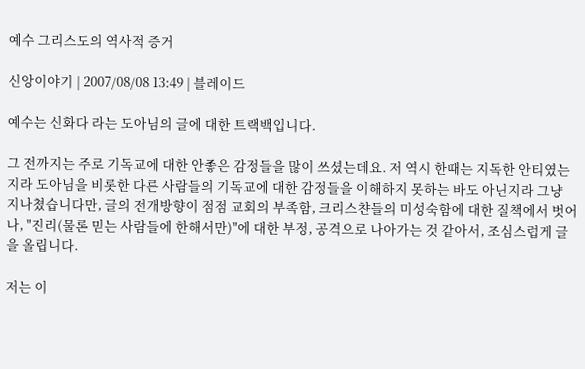예수 그리스도의 역사적 증거

신앙이야기 | 2007/08/08 13:49 | 블레이드

예수는 신화다 라는 도아님의 글에 대한 트랙백입니다.

그 전까지는 주로 기독교에 대한 안좋은 감정들을 많이 쓰셨는데요. 저 역시 한때는 지독한 안티였는지라 도아님을 비롯한 다른 사람들의 기독교에 대한 감정들을 이해하지 못하는 바도 아닌지라 그냥 지나쳤습니다만, 글의 전개방향이 점점 교회의 부족함, 크리스챤들의 미성숙함에 대한 질책에서 벗어나, "진리(물론 믿는 사람들에 한해서만)"에 대한 부정, 공격으로 나아가는 것 같아서, 조심스럽게 글을 올립니다.

저는 이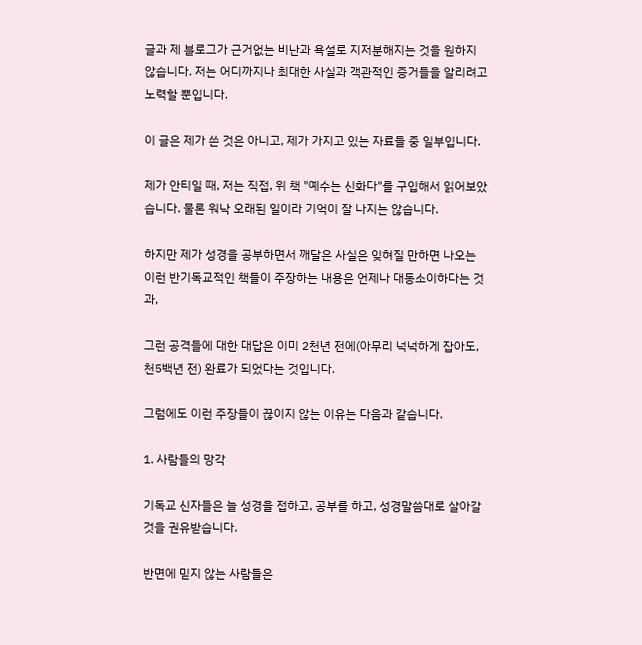글과 제 블로그가 근거없는 비난과 욕설로 지저분해지는 것을 원하지 않습니다. 저는 어디까지나 최대한 사실과 객관적인 증거들을 알리려고 노력할 뿐입니다.

이 글은 제가 쓴 것은 아니고, 제가 가지고 있는 자료들 중 일부입니다.

제가 안티일 때, 저는 직접, 위 책 "예수는 신화다"를 구입해서 읽어보았습니다. 물론 워낙 오래된 일이라 기억이 잘 나지는 않습니다.

하지만 제가 성경을 공부하면서 깨달은 사실은 잊혀질 만하면 나오는 이런 반기독교적인 책들이 주장하는 내용은 언제나 대동소이하다는 것과,

그런 공격들에 대한 대답은 이미 2천년 전에(아무리 넉넉하게 잡아도, 천5백년 전) 완료가 되었다는 것입니다.

그럼에도 이런 주장들이 끊이지 않는 이유는 다음과 같습니다.

1. 사람들의 망각

기독교 신자들은 늘 성경을 접하고, 공부를 하고, 성경말씀대로 살아갈 것을 권유받습니다.

반면에 믿지 않는 사람들은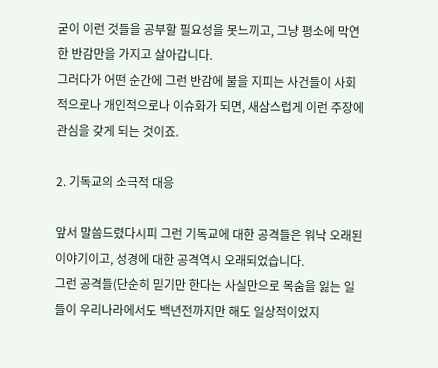굳이 이런 것들을 공부할 필요성을 못느끼고, 그냥 평소에 막연한 반감만을 가지고 살아갑니다.
그러다가 어떤 순간에 그런 반감에 불을 지피는 사건들이 사회적으로나 개인적으로나 이슈화가 되면, 새삼스럽게 이런 주장에 관심을 갖게 되는 것이죠.

2. 기독교의 소극적 대응

앞서 말씀드렸다시피 그런 기독교에 대한 공격들은 워낙 오래된 이야기이고, 성경에 대한 공격역시 오래되었습니다.
그런 공격들(단순히 믿기만 한다는 사실만으로 목숨을 잃는 일들이 우리나라에서도 백년전까지만 해도 일상적이었지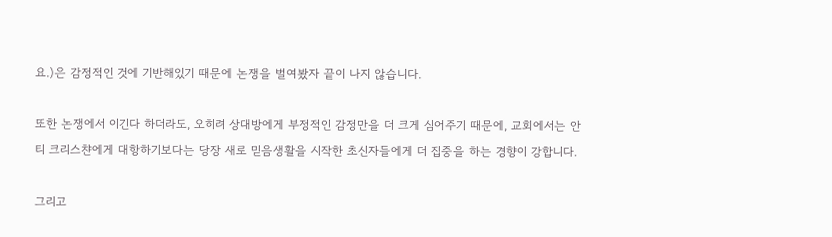요.)은 감정적인 것에 기반해있기 때문에 논쟁을 벌여봤자 끝이 나지 않습니다.

또한 논쟁에서 이긴다 하더라도, 오히려 상대방에게 부정적인 감정만을 더 크게 심어주기 때문에, 교회에서는 안티 크리스챤에게 대항하기보다는 당장 새로 믿음생활을 시작한 초신자들에게 더 집중을 하는 경향이 강합니다.

그리고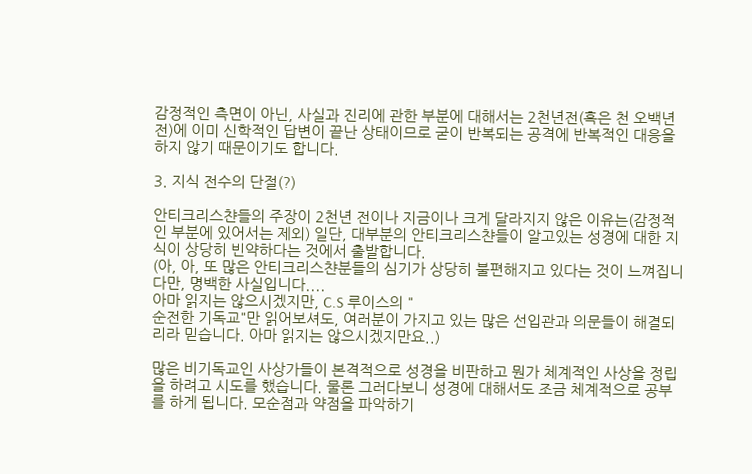감정적인 측면이 아닌, 사실과 진리에 관한 부분에 대해서는 2천년전(혹은 천 오백년전)에 이미 신학적인 답변이 끝난 상태이므로 굳이 반복되는 공격에 반복적인 대응을 하지 않기 때문이기도 합니다.

3. 지식 전수의 단절(?)

안티크리스챤들의 주장이 2천년 전이나 지금이나 크게 달라지지 않은 이유는(감정적인 부분에 있어서는 제외) 일단, 대부분의 안티크리스챤들이 알고있는 성경에 대한 지식이 상당히 빈약하다는 것에서 출발합니다.
(아, 아, 또 많은 안티크리스챤분들의 심기가 상당히 불편해지고 있다는 것이 느껴집니다만, 명백한 사실입니다....
아마 읽지는 않으시겠지만, C.S 루이스의 "
순전한 기독교"만 읽어보셔도, 여러분이 가지고 있는 많은 선입관과 의문들이 해결되리라 믿습니다. 아마 읽지는 않으시겠지만요..)

많은 비기독교인 사상가들이 본격적으로 성경을 비판하고 뭔가 체계적인 사상을 정립을 하려고 시도를 했습니다. 물론 그러다보니 성경에 대해서도 조금 체계적으로 공부를 하게 됩니다. 모순점과 약점을 파악하기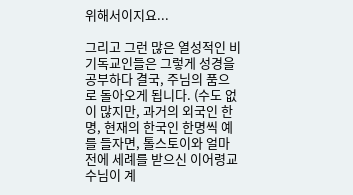위해서이지요...

그리고 그런 많은 열성적인 비 기독교인들은 그렇게 성경을 공부하다 결국, 주님의 품으로 돌아오게 됩니다. (수도 없이 많지만, 과거의 외국인 한명, 현재의 한국인 한명씩 예를 들자면, 톨스토이와 얼마전에 세례를 받으신 이어령교수님이 계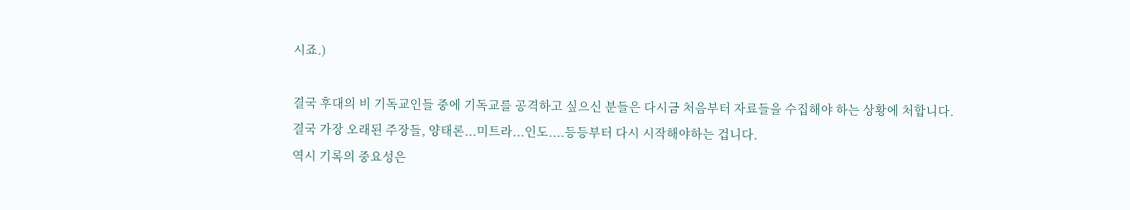시죠.)

결국 후대의 비 기독교인들 중에 기독교를 공격하고 싶으신 분들은 다시금 처음부터 자료들을 수집해야 하는 상황에 처합니다.
결국 가장 오래된 주장들, 양태론...미트라...인도....등등부터 다시 시작해야하는 겁니다.
역시 기록의 중요성은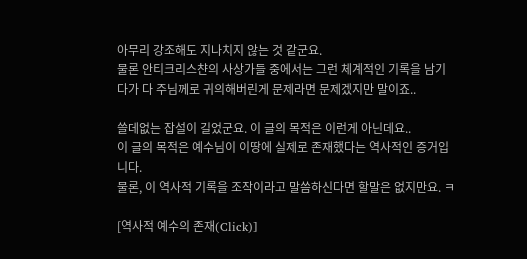아무리 강조해도 지나치지 않는 것 같군요.
물론 안티크리스챤의 사상가들 중에서는 그런 체계적인 기록을 남기다가 다 주님께로 귀의해버린게 문제라면 문제겠지만 말이죠..

쓸데없는 잡설이 길었군요. 이 글의 목적은 이런게 아닌데요..
이 글의 목적은 예수님이 이땅에 실제로 존재했다는 역사적인 증거입니다.
물론, 이 역사적 기록을 조작이라고 말씀하신다면 할말은 없지만요. ㅋ

[역사적 예수의 존재(Click)]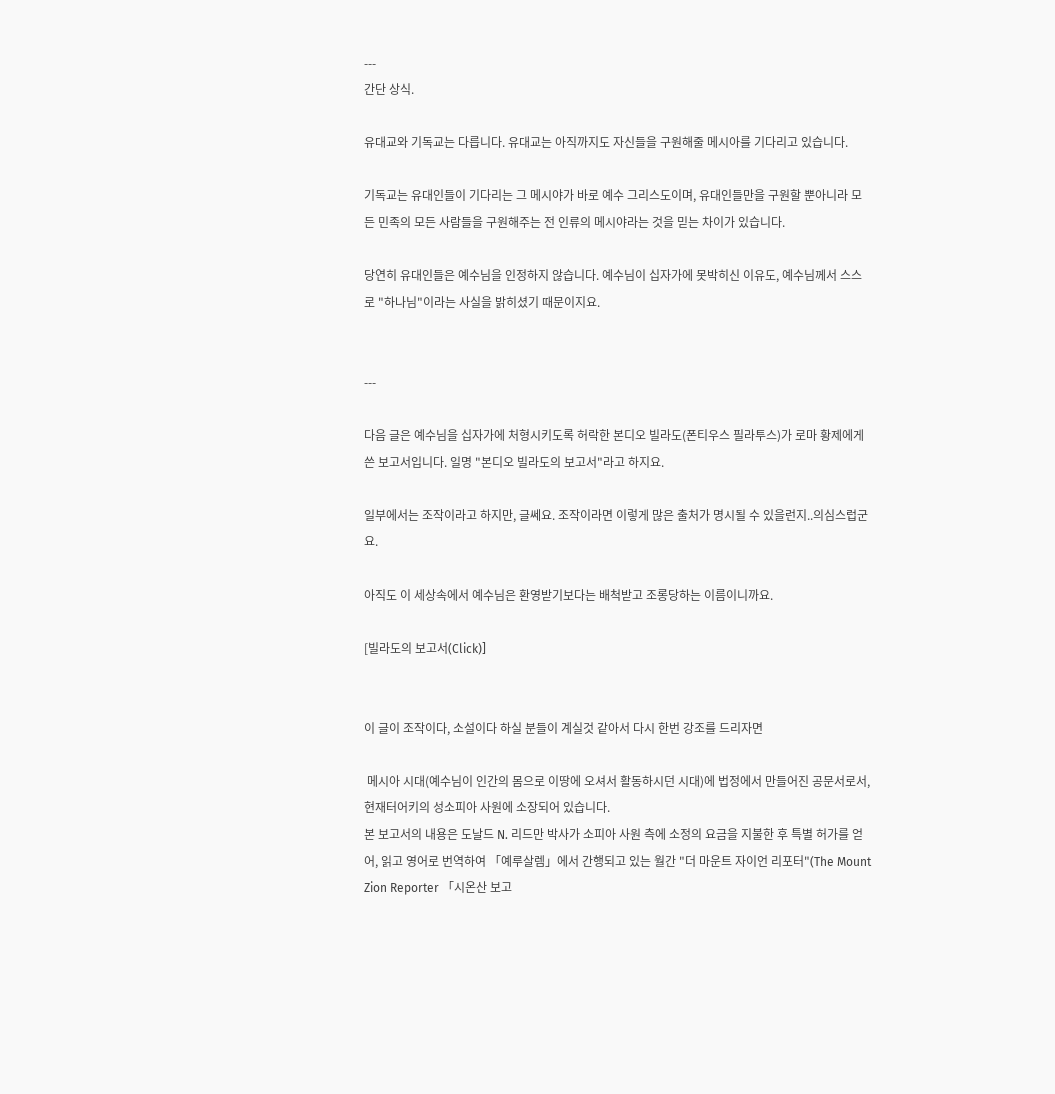---
간단 상식.

유대교와 기독교는 다릅니다. 유대교는 아직까지도 자신들을 구원해줄 메시아를 기다리고 있습니다.

기독교는 유대인들이 기다리는 그 메시야가 바로 예수 그리스도이며, 유대인들만을 구원할 뿐아니라 모든 민족의 모든 사람들을 구원해주는 전 인류의 메시야라는 것을 믿는 차이가 있습니다.

당연히 유대인들은 예수님을 인정하지 않습니다. 예수님이 십자가에 못박히신 이유도, 예수님께서 스스로 "하나님"이라는 사실을 밝히셨기 때문이지요.


---

다음 글은 예수님을 십자가에 처형시키도록 허락한 본디오 빌라도(폰티우스 필라투스)가 로마 황제에게 쓴 보고서입니다. 일명 "본디오 빌라도의 보고서"라고 하지요.

일부에서는 조작이라고 하지만, 글쎄요. 조작이라면 이렇게 많은 출처가 명시될 수 있을런지..의심스럽군요.

아직도 이 세상속에서 예수님은 환영받기보다는 배척받고 조롱당하는 이름이니까요.

[빌라도의 보고서(Click)]


이 글이 조작이다, 소설이다 하실 분들이 계실것 같아서 다시 한번 강조를 드리자면

 메시아 시대(예수님이 인간의 몸으로 이땅에 오셔서 활동하시던 시대)에 법정에서 만들어진 공문서로서, 현재터어키의 성소피아 사원에 소장되어 있습니다.
본 보고서의 내용은 도날드 N. 리드만 박사가 소피아 사원 측에 소정의 요금을 지불한 후 특별 허가를 얻어, 읽고 영어로 번역하여 「예루살렘」에서 간행되고 있는 월간 "더 마운트 자이언 리포터"(The Mount Zion Reporter 「시온산 보고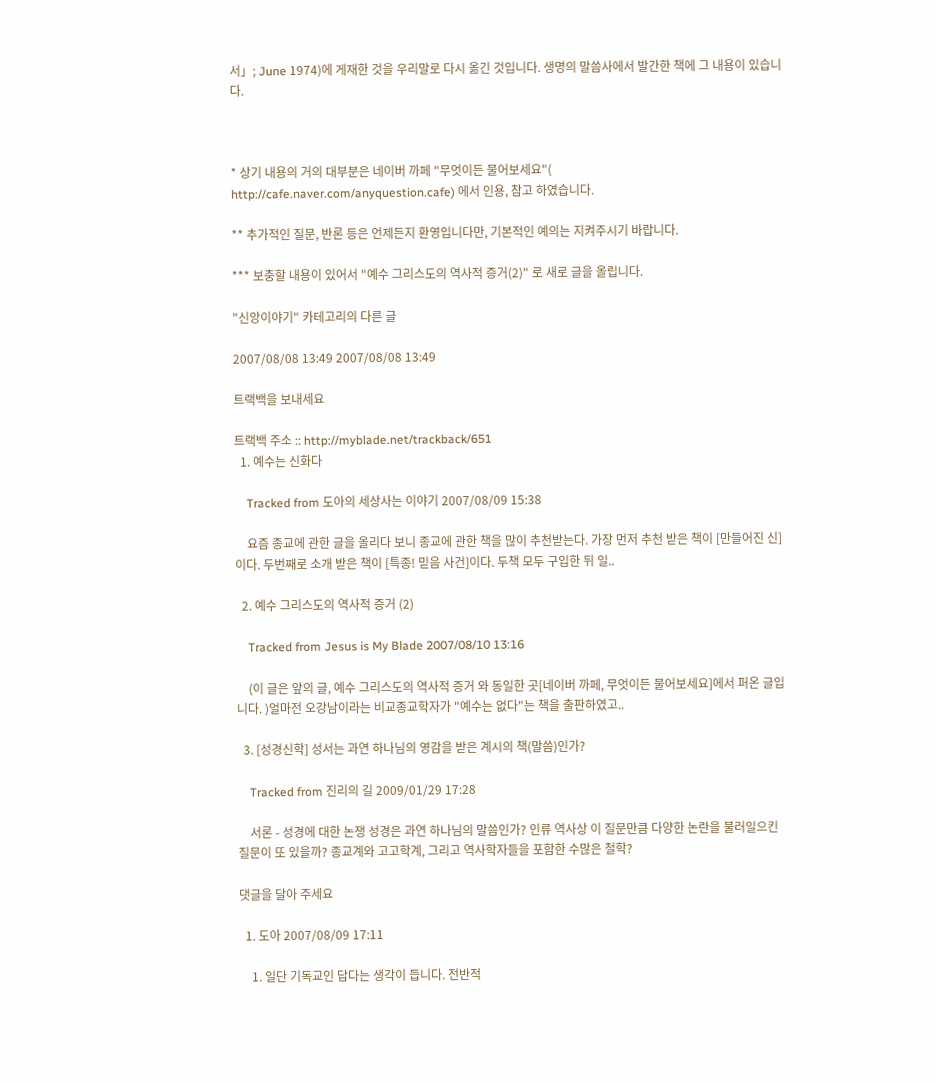서」; June 1974)에 게재한 것을 우리말로 다시 옮긴 것입니다. 생명의 말씀사에서 발간한 책에 그 내용이 있습니다.



* 상기 내용의 거의 대부분은 네이버 까페 "무엇이든 물어보세요"(
http://cafe.naver.com/anyquestion.cafe) 에서 인용, 참고 하였습니다.

** 추가적인 질문, 반론 등은 언제든지 환영입니다만, 기본적인 예의는 지켜주시기 바랍니다.

*** 보충할 내용이 있어서 "예수 그리스도의 역사적 증거(2)" 로 새로 글을 올립니다.

"신앙이야기" 카테고리의 다른 글

2007/08/08 13:49 2007/08/08 13:49

트랙백을 보내세요

트랙백 주소 :: http://myblade.net/trackback/651
  1. 예수는 신화다

    Tracked from 도아의 세상사는 이야기 2007/08/09 15:38

    요즘 종교에 관한 글을 올리다 보니 종교에 관한 책을 많이 추천받는다. 가장 먼저 추천 받은 책이 [만들어진 신]이다. 두번째로 소개 받은 책이 [특종! 믿음 사건]이다. 두책 모두 구입한 뒤 일..

  2. 예수 그리스도의 역사적 증거 (2)

    Tracked from Jesus is My Blade 2007/08/10 13:16

    (이 글은 앞의 글, 예수 그리스도의 역사적 증거 와 동일한 곳[네이버 까페, 무엇이든 물어보세요]에서 퍼온 글입니다. )얼마전 오강남이라는 비교종교학자가 "예수는 없다"는 책을 출판하였고..

  3. [성경신학] 성서는 과연 하나님의 영감을 받은 계시의 책(말씀)인가?

    Tracked from 진리의 길 2009/01/29 17:28

    서론 - 성경에 대한 논쟁 성경은 과연 하나님의 말씀인가? 인류 역사상 이 질문만큼 다양한 논란을 불러일으킨 질문이 또 있을까? 종교계와 고고학계, 그리고 역사학자들을 포함한 수많은 철학?

댓글을 달아 주세요

  1. 도아 2007/08/09 17:11

    1. 일단 기독교인 답다는 생각이 듭니다. 전반적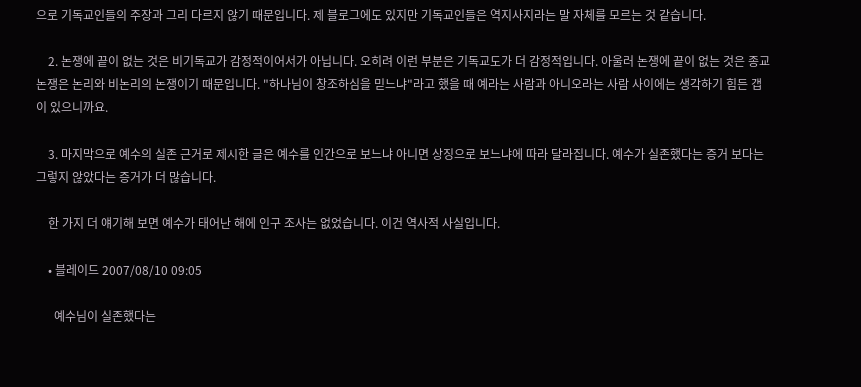으로 기독교인들의 주장과 그리 다르지 않기 때문입니다. 제 블로그에도 있지만 기독교인들은 역지사지라는 말 자체를 모르는 것 같습니다.

    2. 논쟁에 끝이 없는 것은 비기독교가 감정적이어서가 아닙니다. 오히려 이런 부분은 기독교도가 더 감정적입니다. 아울러 논쟁에 끝이 없는 것은 종교 논쟁은 논리와 비논리의 논쟁이기 때문입니다. "하나님이 창조하심을 믿느냐"라고 했을 때 예라는 사람과 아니오라는 사람 사이에는 생각하기 힘든 갭이 있으니까요.

    3. 마지막으로 예수의 실존 근거로 제시한 글은 예수를 인간으로 보느냐 아니면 상징으로 보느냐에 따라 달라집니다. 예수가 실존했다는 증거 보다는 그렇지 않았다는 증거가 더 많습니다.

    한 가지 더 얘기해 보면 예수가 태어난 해에 인구 조사는 없었습니다. 이건 역사적 사실입니다.

    • 블레이드 2007/08/10 09:05

      예수님이 실존했다는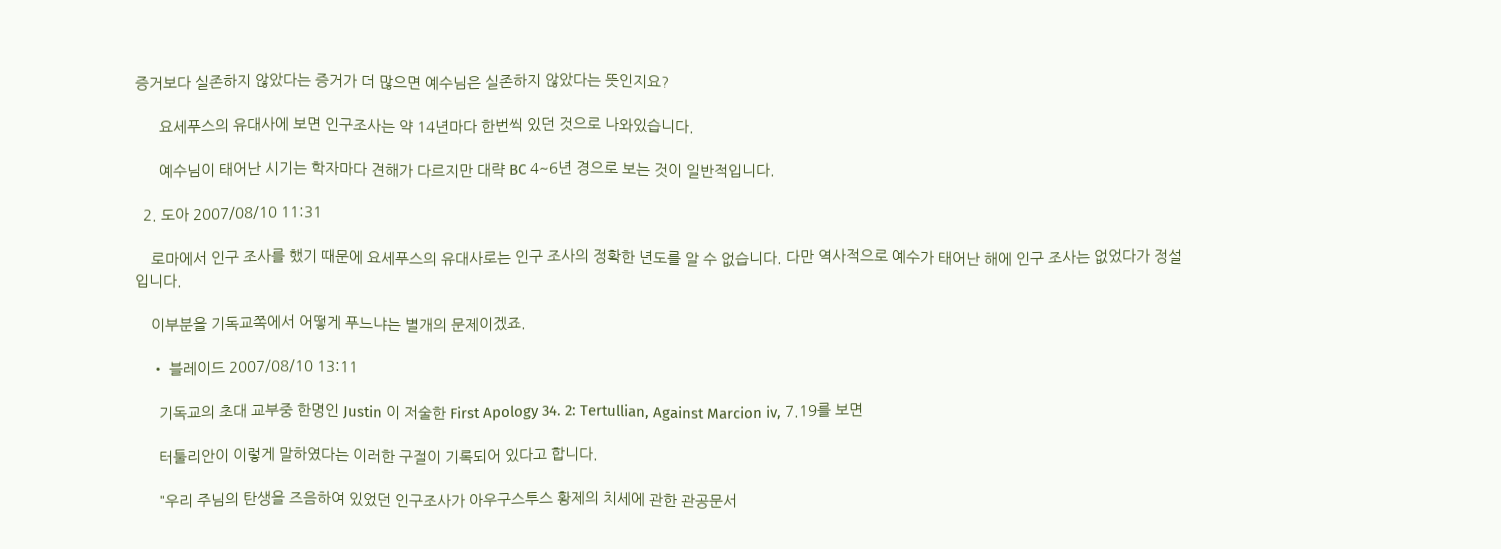증거보다 실존하지 않았다는 증거가 더 많으면 예수님은 실존하지 않았다는 뜻인지요?

      요세푸스의 유대사에 보면 인구조사는 약 14년마다 한번씩 있던 것으로 나와있습니다.

      예수님이 태어난 시기는 학자마다 견해가 다르지만 대략 BC 4~6년 경으로 보는 것이 일반적입니다.

  2. 도아 2007/08/10 11:31

    로마에서 인구 조사를 했기 때문에 요세푸스의 유대사로는 인구 조사의 정확한 년도를 알 수 없습니다. 다만 역사적으로 예수가 태어난 해에 인구 조사는 없었다가 정설입니다.

    이부분을 기독교쪽에서 어떻게 푸느냐는 별개의 문제이겠죠.

    • 블레이드 2007/08/10 13:11

      기독교의 초대 교부중 한명인 Justin 이 저술한 First Apology 34. 2: Tertullian, Against Marcion iv, 7.19를 보면

      터툴리안이 이렇게 말하였다는 이러한 구절이 기록되어 있다고 합니다.

      "우리 주님의 탄생을 즈음하여 있었던 인구조사가 아우구스투스 황제의 치세에 관한 관공문서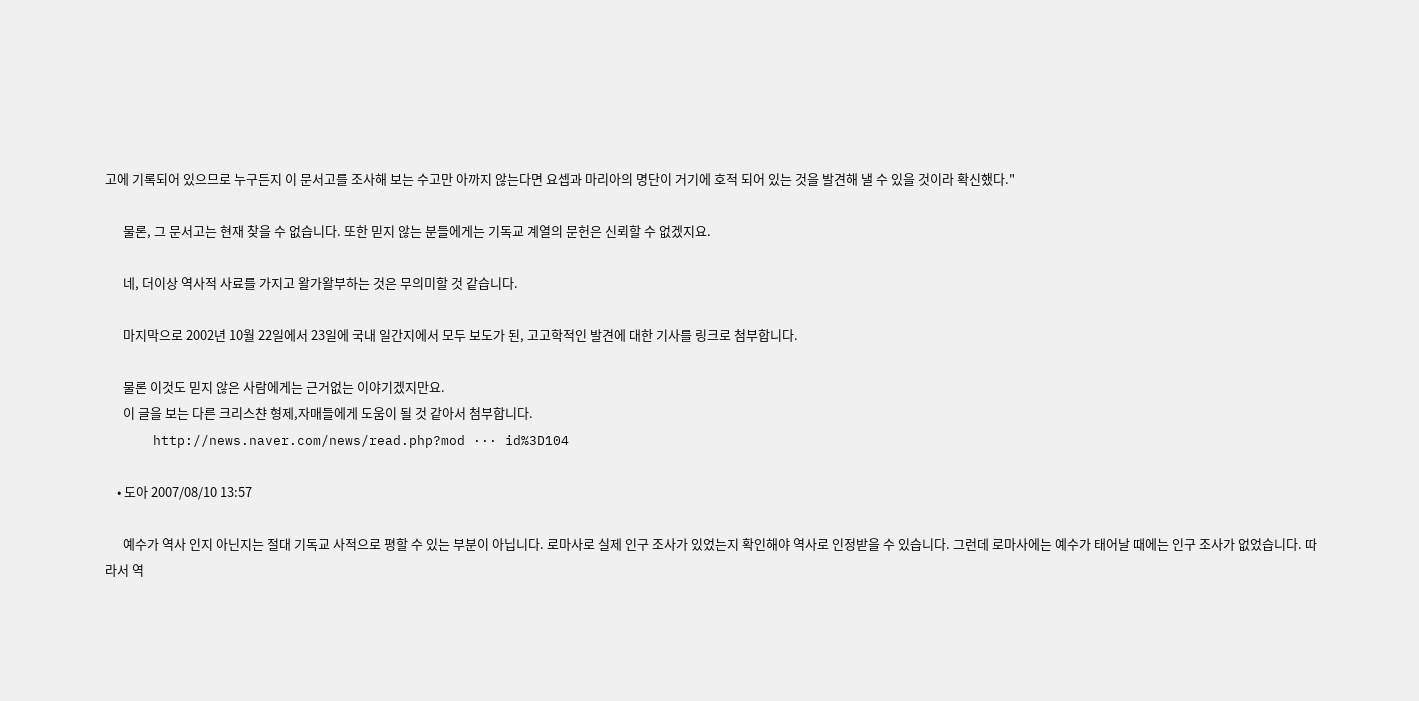고에 기록되어 있으므로 누구든지 이 문서고를 조사해 보는 수고만 아까지 않는다면 요셉과 마리아의 명단이 거기에 호적 되어 있는 것을 발견해 낼 수 있을 것이라 확신했다."

      물론, 그 문서고는 현재 찾을 수 없습니다. 또한 믿지 않는 분들에게는 기독교 계열의 문헌은 신뢰할 수 없겠지요.

      네, 더이상 역사적 사료를 가지고 왈가왈부하는 것은 무의미할 것 같습니다.

      마지막으로 2002년 10월 22일에서 23일에 국내 일간지에서 모두 보도가 된, 고고학적인 발견에 대한 기사를 링크로 첨부합니다.

      물론 이것도 믿지 않은 사람에게는 근거없는 이야기겠지만요.
      이 글을 보는 다른 크리스챤 형제,자매들에게 도움이 될 것 같아서 첨부합니다.
      http://news.naver.com/news/read.php?mod ··· id%3D104

    • 도아 2007/08/10 13:57

      예수가 역사 인지 아닌지는 절대 기독교 사적으로 평할 수 있는 부분이 아닙니다. 로마사로 실제 인구 조사가 있었는지 확인해야 역사로 인정받을 수 있습니다. 그런데 로마사에는 예수가 태어날 때에는 인구 조사가 없었습니다. 따라서 역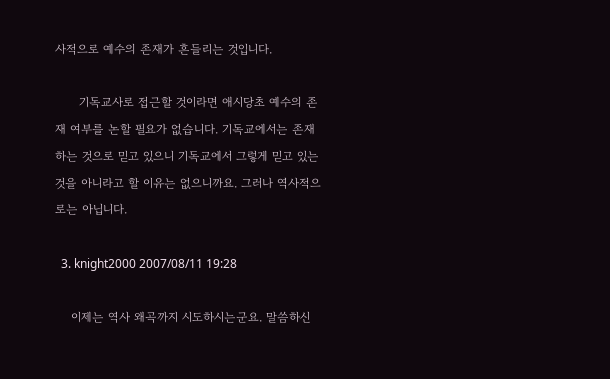사적으로 예수의 존재가 흔들리는 것입니다.

      기독교사로 접근할 것이라면 애시당초 예수의 존재 여부를 논할 필요가 없습니다. 기독교에서는 존재하는 것으로 믿고 있으니 기독교에서 그렇게 믿고 있는 것을 아니라고 할 이유는 없으니까요. 그러나 역사적으로는 아닙니다.

  3. knight2000 2007/08/11 19:28

    이제는 역사 왜곡까지 시도하시는군요. 말씀하신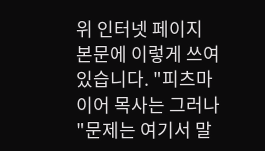위 인터넷 페이지 본문에 이렇게 쓰여 있습니다. "피츠마이어 목사는 그러나 "문제는 여기서 말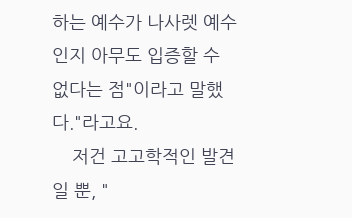하는 예수가 나사렛 예수인지 아무도 입증할 수 없다는 점"이라고 말했다."라고요.
    저건 고고학적인 발견일 뿐, "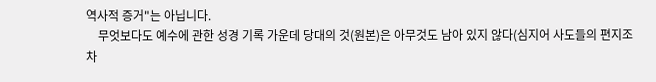역사적 증거"는 아닙니다.
    무엇보다도 예수에 관한 성경 기록 가운데 당대의 것(원본)은 아무것도 남아 있지 않다(심지어 사도들의 편지조차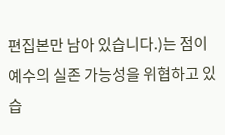편집본만 남아 있습니다.)는 점이 예수의 실존 가능성을 위협하고 있습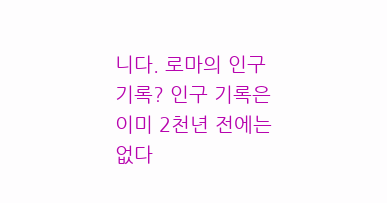니다. 로마의 인구 기록? 인구 기록은 이미 2천년 전에는 없다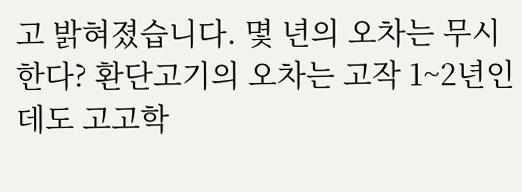고 밝혀졌습니다. 몇 년의 오차는 무시한다? 환단고기의 오차는 고작 1~2년인데도 고고학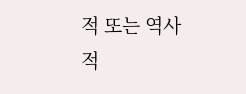적 또는 역사적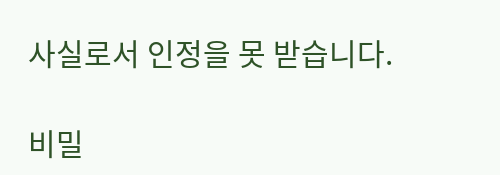사실로서 인정을 못 받습니다.

비밀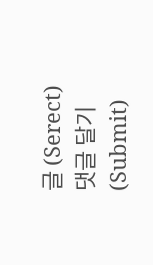글 (Serect)
댓글 달기 (Submit)